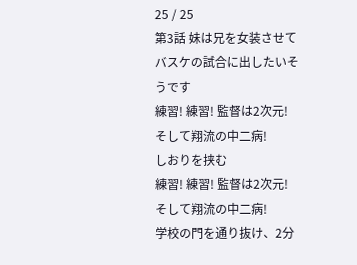25 / 25
第3話 妹は兄を女装させてバスケの試合に出したいそうです
練習! 練習! 監督は2次元! そして翔流の中二病!
しおりを挟む
練習! 練習! 監督は2次元! そして翔流の中二病!
学校の門を通り抜け、2分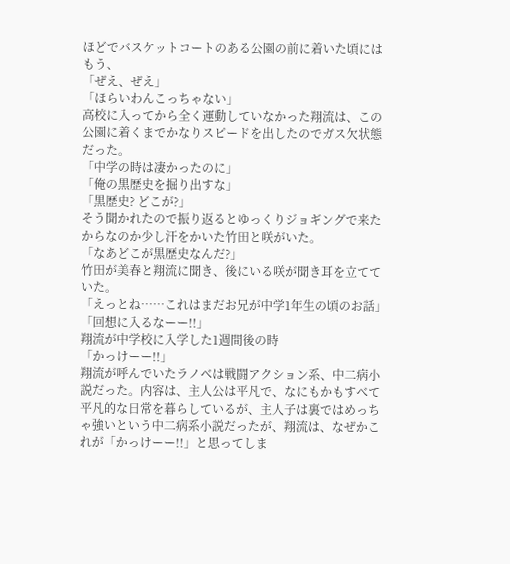ほどでバスケットコートのある公園の前に着いた頃にはもう、
「ぜえ、ぜえ」
「ほらいわんこっちゃない」
高校に入ってから全く運動していなかった翔流は、この公園に着くまでかなりスピードを出したのでガス欠状態だった。
「中学の時は凄かったのに」
「俺の黒歴史を掘り出すな」
「黒歴史? どこが?」
そう聞かれたので振り返るとゆっくりジョギングで来たからなのか少し汗をかいた竹田と咲がいた。
「なあどこが黒歴史なんだ?」
竹田が美春と翔流に聞き、後にいる咲が聞き耳を立てていた。
「えっとね……これはまだお兄が中学1年生の頃のお話」
「回想に入るなーー!!」
翔流が中学校に入学した1週間後の時
「かっけーー!!」
翔流が呼んでいたラノベは戦闘アクション系、中二病小説だった。内容は、主人公は平凡で、なにもかもすべて平凡的な日常を暮らしているが、主人子は裏ではめっちゃ強いという中二病系小説だったが、翔流は、なぜかこれが「かっけーー!!」と思ってしま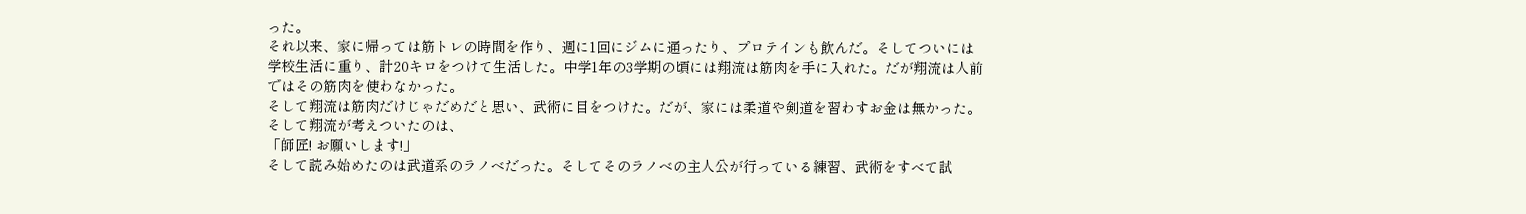った。
それ以来、家に帰っては筋トレの時間を作り、週に1回にジムに通ったり、プロテインも飲んだ。そしてついには学校生活に重り、計20キロをつけて生活した。中学1年の3学期の頃には翔流は筋肉を手に入れた。だが翔流は人前ではその筋肉を使わなかった。
そして翔流は筋肉だけじゃだめだと思い、武術に目をつけた。だが、家には柔道や剣道を習わすお金は無かった。そして翔流が考えついたのは、
「師匠! お願いします!」
そして読み始めたのは武道系のラノベだった。そしてそのラノベの主人公が行っている練習、武術をすべて試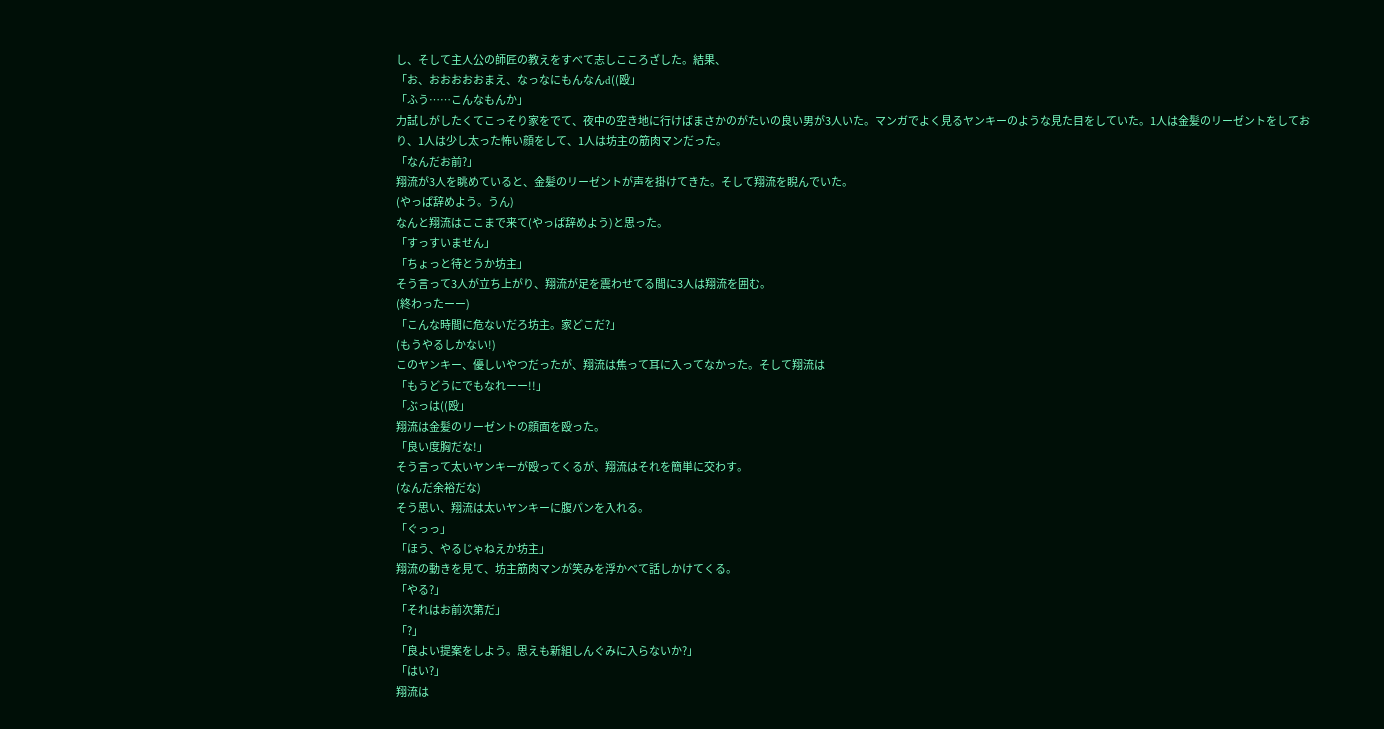し、そして主人公の師匠の教えをすべて志しこころざした。結果、
「お、おおおおおまえ、なっなにもんなんd((殴」
「ふう……こんなもんか」
力試しがしたくてこっそり家をでて、夜中の空き地に行けばまさかのがたいの良い男が3人いた。マンガでよく見るヤンキーのような見た目をしていた。1人は金髪のリーゼントをしており、1人は少し太った怖い顔をして、1人は坊主の筋肉マンだった。
「なんだお前?」
翔流が3人を眺めていると、金髪のリーゼントが声を掛けてきた。そして翔流を睨んでいた。
(やっぱ辞めよう。うん)
なんと翔流はここまで来て(やっぱ辞めよう)と思った。
「すっすいません」
「ちょっと待とうか坊主」
そう言って3人が立ち上がり、翔流が足を震わせてる間に3人は翔流を囲む。
(終わったーー)
「こんな時間に危ないだろ坊主。家どこだ?」
(もうやるしかない!)
このヤンキー、優しいやつだったが、翔流は焦って耳に入ってなかった。そして翔流は
「もうどうにでもなれーー!!」
「ぶっは((殴」
翔流は金髪のリーゼントの顔面を殴った。
「良い度胸だな!」
そう言って太いヤンキーが殴ってくるが、翔流はそれを簡単に交わす。
(なんだ余裕だな)
そう思い、翔流は太いヤンキーに腹パンを入れる。
「ぐっっ」
「ほう、やるじゃねえか坊主」
翔流の動きを見て、坊主筋肉マンが笑みを浮かべて話しかけてくる。
「やる?」
「それはお前次第だ」
「?」
「良よい提案をしよう。思えも新組しんぐみに入らないか?」
「はい?」
翔流は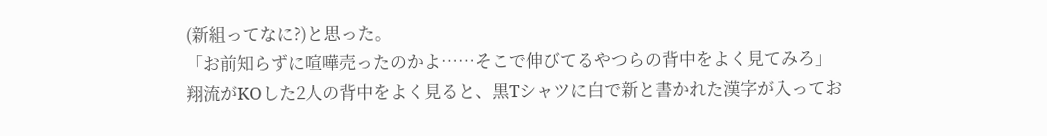(新組ってなに?)と思った。
「お前知らずに喧嘩売ったのかよ……そこで伸びてるやつらの背中をよく見てみろ」
翔流がKOした2人の背中をよく見ると、黒Tシャツに白で新と書かれた漢字が入ってお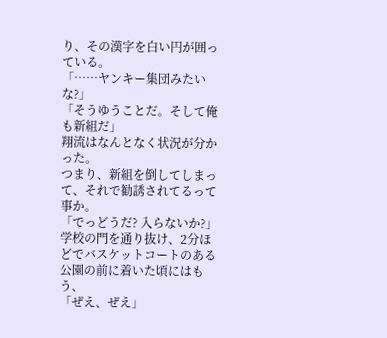り、その漢字を白い円が囲っている。
「……ヤンキー集団みたいな?」
「そうゆうことだ。そして俺も新組だ」
翔流はなんとなく状況が分かった。
つまり、新組を倒してしまって、それで勧誘されてるって事か。
「でっどうだ? 入らないか?」
学校の門を通り抜け、2分ほどでバスケットコートのある公園の前に着いた頃にはもう、
「ぜえ、ぜえ」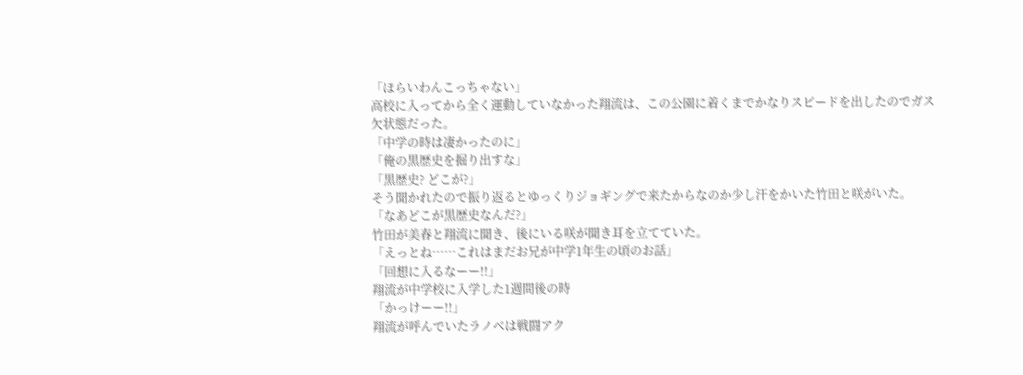「ほらいわんこっちゃない」
高校に入ってから全く運動していなかった翔流は、この公園に着くまでかなりスピードを出したのでガス欠状態だった。
「中学の時は凄かったのに」
「俺の黒歴史を掘り出すな」
「黒歴史? どこが?」
そう聞かれたので振り返るとゆっくりジョギングで来たからなのか少し汗をかいた竹田と咲がいた。
「なあどこが黒歴史なんだ?」
竹田が美春と翔流に聞き、後にいる咲が聞き耳を立てていた。
「えっとね……これはまだお兄が中学1年生の頃のお話」
「回想に入るなーー!!」
翔流が中学校に入学した1週間後の時
「かっけーー!!」
翔流が呼んでいたラノベは戦闘アク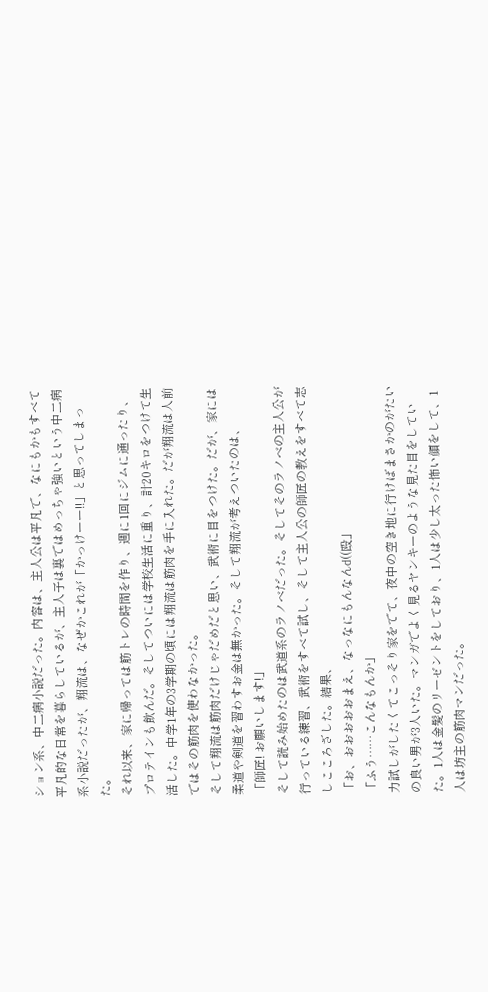ション系、中二病小説だった。内容は、主人公は平凡で、なにもかもすべて平凡的な日常を暮らしているが、主人子は裏ではめっちゃ強いという中二病系小説だったが、翔流は、なぜかこれが「かっけーー!!」と思ってしまった。
それ以来、家に帰っては筋トレの時間を作り、週に1回にジムに通ったり、プロテインも飲んだ。そしてついには学校生活に重り、計20キロをつけて生活した。中学1年の3学期の頃には翔流は筋肉を手に入れた。だが翔流は人前ではその筋肉を使わなかった。
そして翔流は筋肉だけじゃだめだと思い、武術に目をつけた。だが、家には柔道や剣道を習わすお金は無かった。そして翔流が考えついたのは、
「師匠! お願いします!」
そして読み始めたのは武道系のラノベだった。そしてそのラノベの主人公が行っている練習、武術をすべて試し、そして主人公の師匠の教えをすべて志しこころざした。結果、
「お、おおおおおまえ、なっなにもんなんd((殴」
「ふう……こんなもんか」
力試しがしたくてこっそり家をでて、夜中の空き地に行けばまさかのがたいの良い男が3人いた。マンガでよく見るヤンキーのような見た目をしていた。1人は金髪のリーゼントをしており、1人は少し太った怖い顔をして、1人は坊主の筋肉マンだった。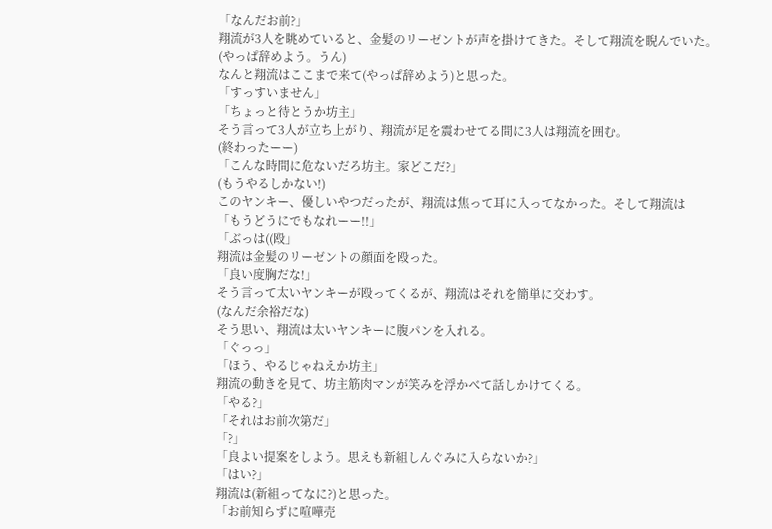「なんだお前?」
翔流が3人を眺めていると、金髪のリーゼントが声を掛けてきた。そして翔流を睨んでいた。
(やっぱ辞めよう。うん)
なんと翔流はここまで来て(やっぱ辞めよう)と思った。
「すっすいません」
「ちょっと待とうか坊主」
そう言って3人が立ち上がり、翔流が足を震わせてる間に3人は翔流を囲む。
(終わったーー)
「こんな時間に危ないだろ坊主。家どこだ?」
(もうやるしかない!)
このヤンキー、優しいやつだったが、翔流は焦って耳に入ってなかった。そして翔流は
「もうどうにでもなれーー!!」
「ぶっは((殴」
翔流は金髪のリーゼントの顔面を殴った。
「良い度胸だな!」
そう言って太いヤンキーが殴ってくるが、翔流はそれを簡単に交わす。
(なんだ余裕だな)
そう思い、翔流は太いヤンキーに腹パンを入れる。
「ぐっっ」
「ほう、やるじゃねえか坊主」
翔流の動きを見て、坊主筋肉マンが笑みを浮かべて話しかけてくる。
「やる?」
「それはお前次第だ」
「?」
「良よい提案をしよう。思えも新組しんぐみに入らないか?」
「はい?」
翔流は(新組ってなに?)と思った。
「お前知らずに喧嘩売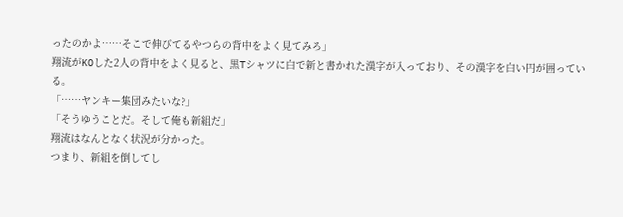ったのかよ……そこで伸びてるやつらの背中をよく見てみろ」
翔流がKOした2人の背中をよく見ると、黒Tシャツに白で新と書かれた漢字が入っており、その漢字を白い円が囲っている。
「……ヤンキー集団みたいな?」
「そうゆうことだ。そして俺も新組だ」
翔流はなんとなく状況が分かった。
つまり、新組を倒してし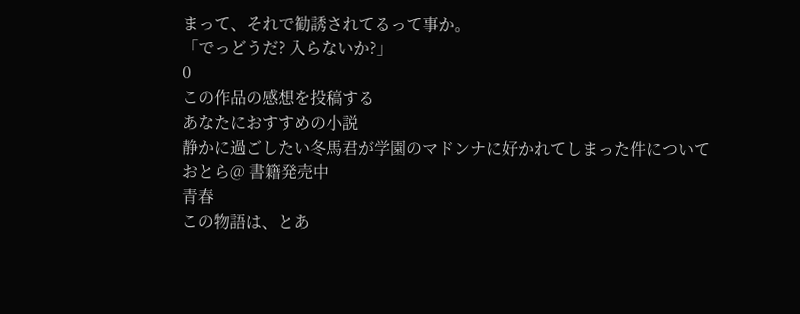まって、それで勧誘されてるって事か。
「でっどうだ? 入らないか?」
0
この作品の感想を投稿する
あなたにおすすめの小説
静かに過ごしたい冬馬君が学園のマドンナに好かれてしまった件について
おとら@ 書籍発売中
青春
この物語は、とあ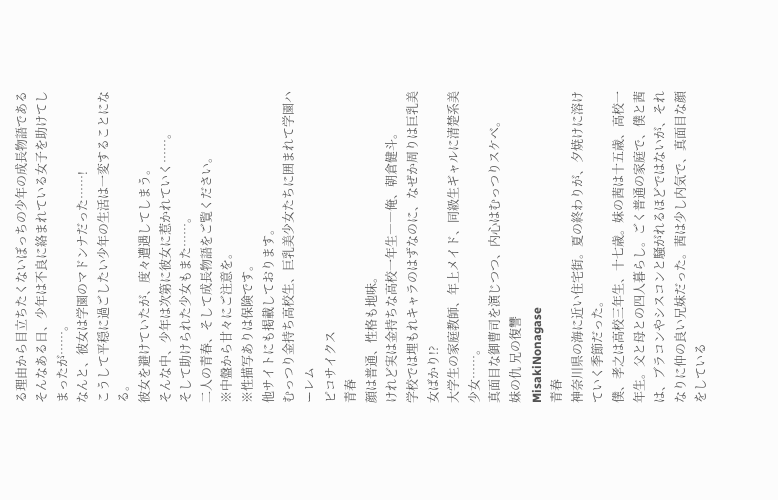る理由から目立ちたくないぼっちの少年の成長物語である
そんなある日、少年は不良に絡まれている女子を助けてしまったが……。
なんと、彼女は学園のマドンナだった……!
こうして平穏に過ごしたい少年の生活は一変することになる。
彼女を避けていたが、度々遭遇してしまう。
そんな中、少年は次第に彼女に惹かれていく……。
そして助けられた少女もまた……。
二人の青春、そして成長物語をご覧ください。
※中盤から甘々にご注意を。
※性描写ありは保険です。
他サイトにも掲載しております。
むっつり金持ち高校生、巨乳美少女たちに囲まれて学園ハーレム
ピコサイクス
青春
顔は普通、性格も地味。
けれど実は金持ちな高校一年生――俺、朝倉健斗。
学校では埋もれキャラのはずなのに、なぜか周りは巨乳美女ばかり!?
大学生の家庭教師、年上メイド、同級生ギャルに清楚系美少女……。
真面目な御曹司を演じつつ、内心はむっつりスケベ。
妹の仇 兄の復讐
MisakiNonagase
青春
神奈川県の海に近い住宅街。夏の終わりが、夕焼けに溶けていく季節だった。
僕、孝之は高校三年生、十七歳。妹の茜は十五歳、高校一年生。父と母との四人暮らし。ごく普通の家庭で、僕と茜は、ブラコンやシスコンと騒がれるほどではないが、それなりに仲の良い兄妹だった。茜は少し内気で、真面目な顔をしている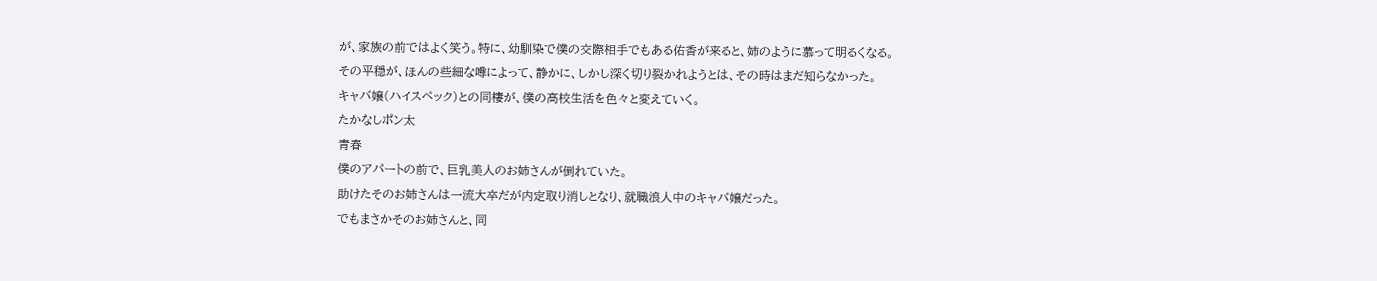が、家族の前ではよく笑う。特に、幼馴染で僕の交際相手でもある佑香が来ると、姉のように慕って明るくなる。
その平穏が、ほんの些細な噂によって、静かに、しかし深く切り裂かれようとは、その時はまだ知らなかった。
キャバ嬢(ハイスペック)との同棲が、僕の高校生活を色々と変えていく。
たかなしポン太
青春
僕のアパートの前で、巨乳美人のお姉さんが倒れていた。
助けたそのお姉さんは一流大卒だが内定取り消しとなり、就職浪人中のキャバ嬢だった。
でもまさかそのお姉さんと、同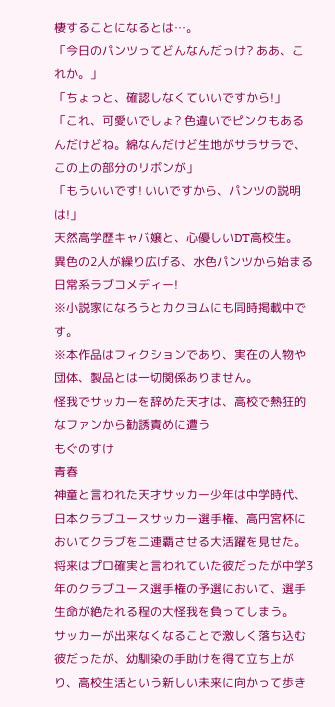棲することになるとは…。
「今日のパンツってどんなんだっけ? ああ、これか。」
「ちょっと、確認しなくていいですから!」
「これ、可愛いでしょ? 色違いでピンクもあるんだけどね。綿なんだけど生地がサラサラで、この上の部分のリボンが」
「もういいです! いいですから、パンツの説明は!」
天然高学歴キャバ嬢と、心優しいDT高校生。
異色の2人が繰り広げる、水色パンツから始まる日常系ラブコメディー!
※小説家になろうとカクヨムにも同時掲載中です。
※本作品はフィクションであり、実在の人物や団体、製品とは一切関係ありません。
怪我でサッカーを辞めた天才は、高校で熱狂的なファンから勧誘責めに遭う
もぐのすけ
青春
神童と言われた天才サッカー少年は中学時代、日本クラブユースサッカー選手権、高円宮杯においてクラブを二連覇させる大活躍を見せた。
将来はプロ確実と言われていた彼だったが中学3年のクラブユース選手権の予選において、選手生命が絶たれる程の大怪我を負ってしまう。
サッカーが出来なくなることで激しく落ち込む彼だったが、幼馴染の手助けを得て立ち上がり、高校生活という新しい未来に向かって歩き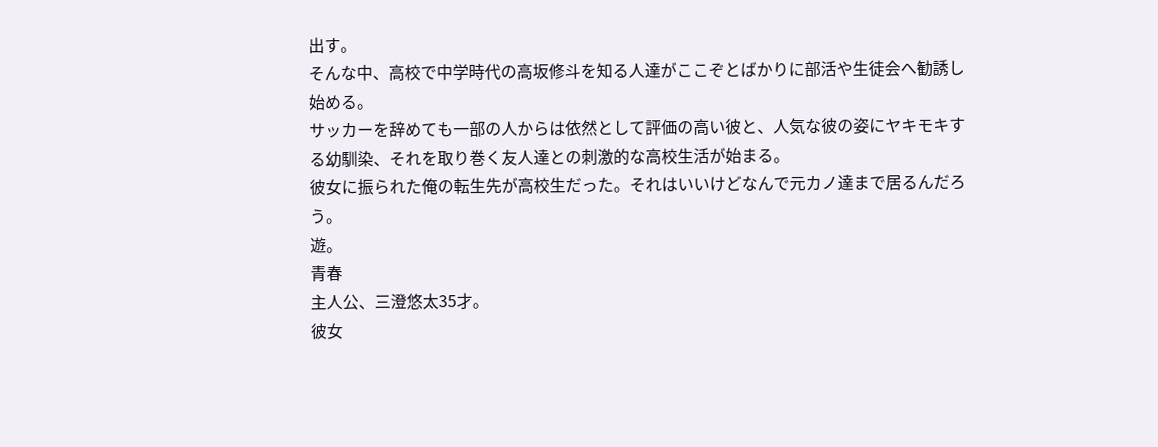出す。
そんな中、高校で中学時代の高坂修斗を知る人達がここぞとばかりに部活や生徒会へ勧誘し始める。
サッカーを辞めても一部の人からは依然として評価の高い彼と、人気な彼の姿にヤキモキする幼馴染、それを取り巻く友人達との刺激的な高校生活が始まる。
彼女に振られた俺の転生先が高校生だった。それはいいけどなんで元カノ達まで居るんだろう。
遊。
青春
主人公、三澄悠太35才。
彼女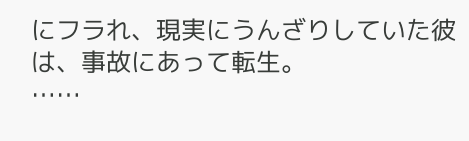にフラれ、現実にうんざりしていた彼は、事故にあって転生。
……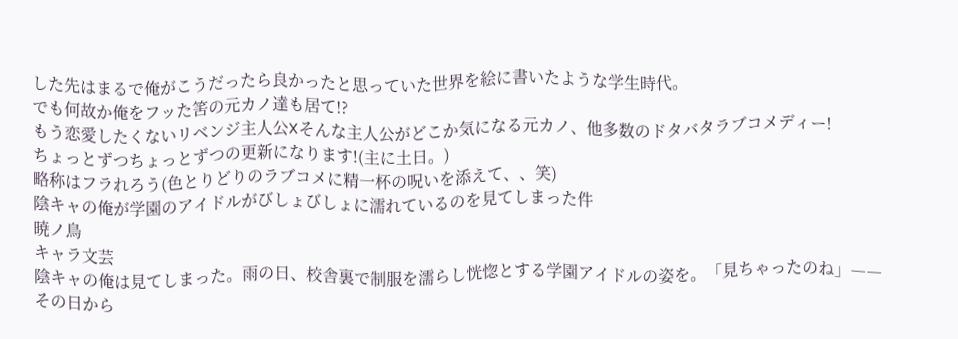した先はまるで俺がこうだったら良かったと思っていた世界を絵に書いたような学生時代。
でも何故か俺をフッた筈の元カノ達も居て!?
もう恋愛したくないリベンジ主人公❌そんな主人公がどこか気になる元カノ、他多数のドタバタラブコメディー!
ちょっとずつちょっとずつの更新になります!(主に土日。)
略称はフラれろう(色とりどりのラブコメに精一杯の呪いを添えて、、笑)
陰キャの俺が学園のアイドルがびしょびしょに濡れているのを見てしまった件
暁ノ鳥
キャラ文芸
陰キャの俺は見てしまった。雨の日、校舎裏で制服を濡らし恍惚とする学園アイドルの姿を。「見ちゃったのね」――その日から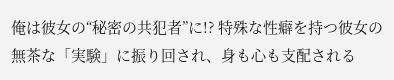俺は彼女の“秘密の共犯者”に!? 特殊な性癖を持つ彼女の無茶な「実験」に振り回され、身も心も支配される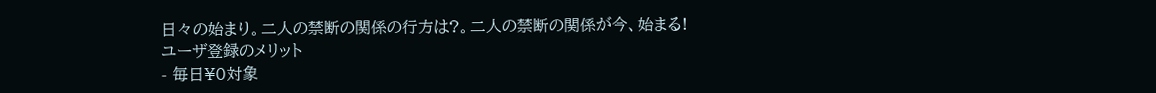日々の始まり。二人の禁断の関係の行方は?。二人の禁断の関係が今、始まる!
ユーザ登録のメリット
- 毎日¥0対象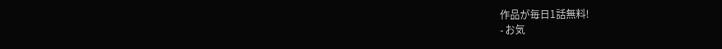作品が毎日1話無料!
- お気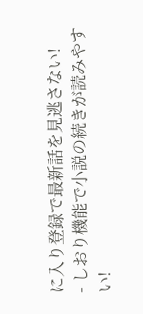に入り登録で最新話を見逃さない!
- しおり機能で小説の続きが読みやすい!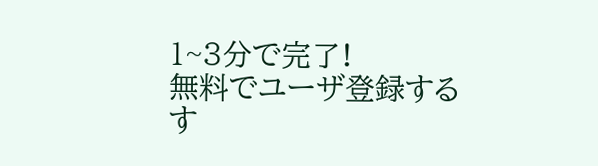1~3分で完了!
無料でユーザ登録する
す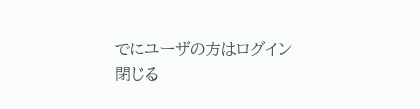でにユーザの方はログイン
閉じる